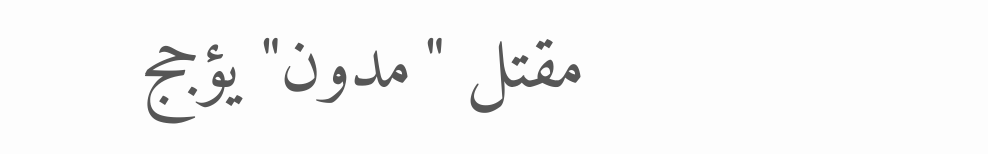مقتل "مدون" يؤجج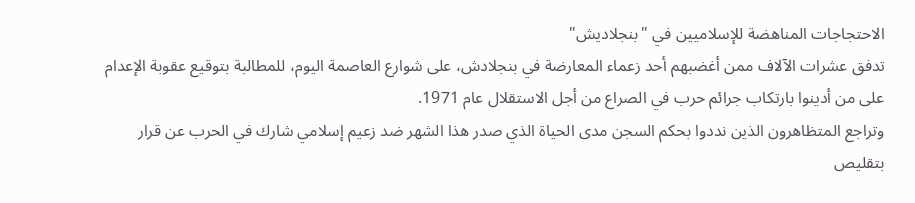الاحتجاجات المناهضة للإسلاميين في "بنجلاديش"
تدفق عشرات الآلاف ممن أغضبهم أحد زعماء المعارضة في بنجلادش، على شوارع العاصمة اليوم، للمطالبة بتوقيع عقوبة الإعدام على من أدينوا بارتكاب جرائم حرب في الصراع من أجل الاستقلال عام 1971.
وتراجع المتظاهرون الذين نددوا بحكم السجن مدى الحياة الذي صدر هذا الشهر ضد زعيم إسلامي شارك في الحرب عن قرار بتقليص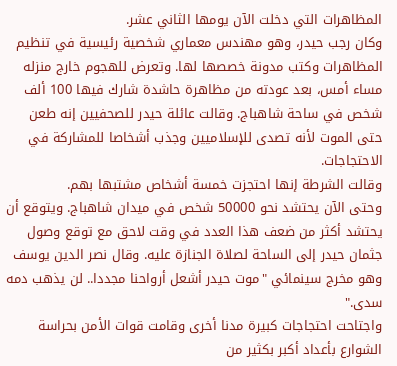المظاهرات التي دخلت الآن يومها الثاني عشر.
وكان رجب حيدر، وهو مهندس معماري شخصية رئيسية في تنظيم المظاهرات وكتب مدونة خصصها لها. وتعرض للهجوم خارج منزله مساء أمس، بعد عودته من مظاهرة حاشدة شارك فيها 100 ألف شخص في ساحة شاهباج. وقالت عائلة حيدر للصحفيين إنه طعن حتى الموت لأنه تصدى للإسلاميين وجذب أشخاصا للمشاركة في الاحتجاجات.
وقالت الشرطة إنها احتجزت خمسة أشخاص مشتبها بهم.
وحتى الآن يحتشد نحو 50000 شخص في ميدان شاهباج. ويتوقع أن يحتشد أكثر من ضعف هذا العدد في وقت لاحق مع توقع وصول جثمان حيدر إلى الساحة لصلاة الجنازة عليه. وقال نصر الدين يوسف وهو مخرج سينمائي "موت حيدر أشعل أرواحنا مجددا.. لن يذهب دمه سدى."
واجتاحت احتجاجات كبيرة مدنا أخرى وقامت قوات الأمن بحراسة الشوارع بأعداد أكبر بكثير من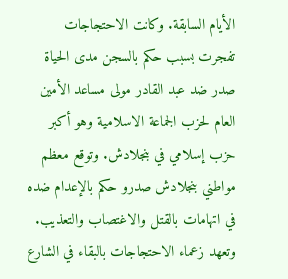الأيام السابقة. وكانت الاحتجاجات تفجرت بسبب حكم بالسجن مدى الحياة صدر ضد عبد القادر مولى مساعد الأمين العام لحزب الجماعة الاسلامية وهو أكبر حزب إسلامي في بنجلادش. وتوقع معظم مواطني بنجلادش صدرو حكم بالإعدام ضده في اتهامات بالقتل والاغتصاب والتعذيب. وتعهد زعماء الاحتجاجات بالبقاء في الشارع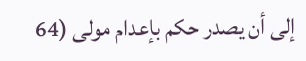إلى أن يصدر حكم بإعدام مولى (64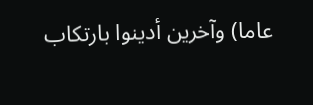عاما) وآخرين أدينوا بارتكاب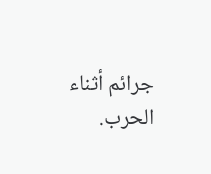جرائم أثناء الحرب.